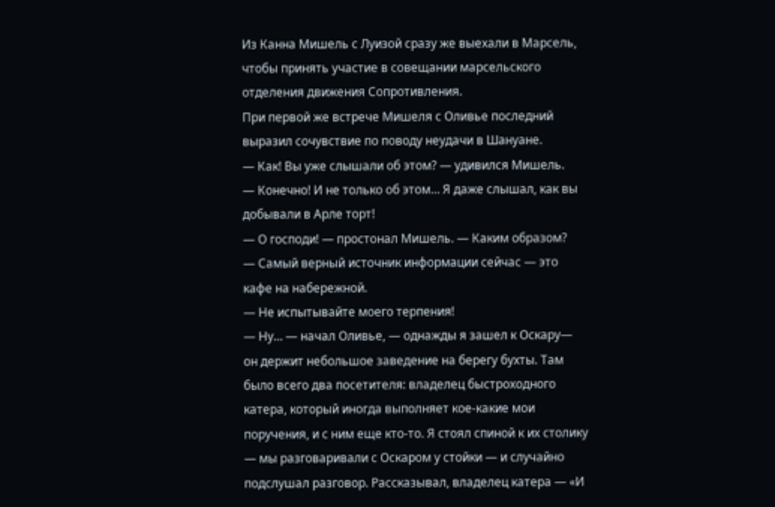Из Канна Мишель с Луизой сразу же выехали в Марсель, чтобы принять участие в совещании марсельского отделения движения Сопротивления.
При первой же встрече Мишеля с Оливье последний выразил сочувствие по поводу неудачи в Шануане.
— Как! Вы уже слышали об этом? — удивился Мишель.
— Конечно! И не только об этом… Я даже слышал, как вы добывали в Арле торт!
— О господи! — простонал Мишель. — Каким образом?
— Самый верный источник информации сейчас — это кафе на набережной.
— Не испытывайте моего терпения!
— Ну… — начал Оливье, — однажды я зашел к Оскару— он держит небольшое заведение на берегу бухты. Там было всего два посетителя: владелец быстроходного катера, который иногда выполняет кое-какие мои поручения, и с ним еще кто-то. Я стоял спиной к их столику — мы разговаривали с Оскаром у стойки — и случайно подслушал разговор. Рассказывал, владелец катера — «И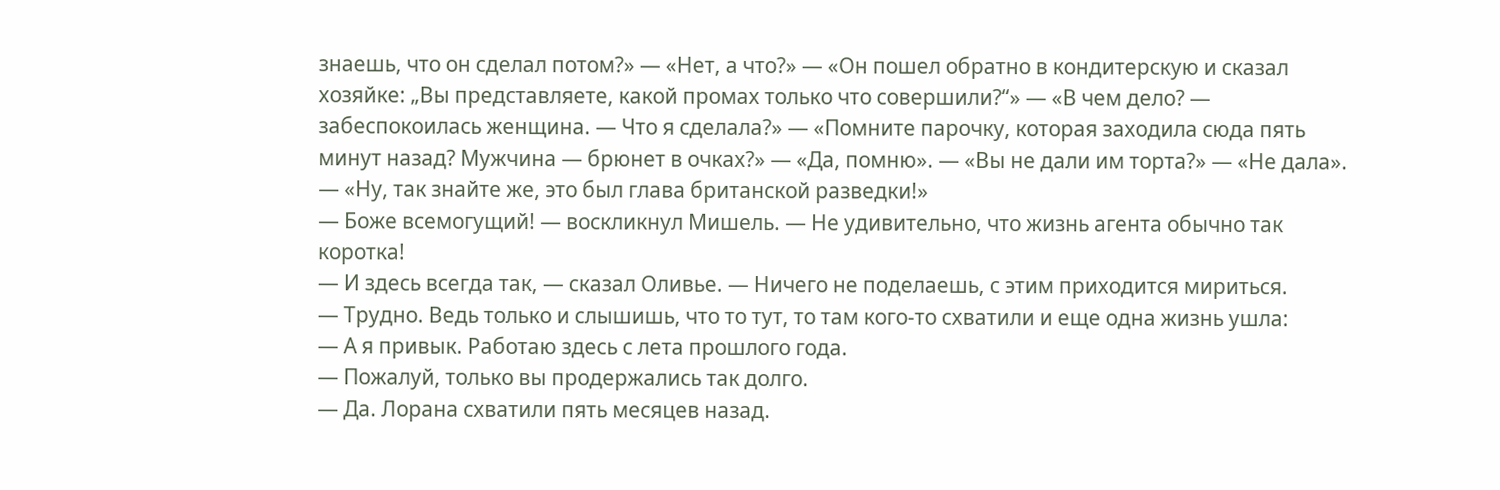знаешь, что он сделал потом?» — «Нет, а что?» — «Он пошел обратно в кондитерскую и сказал хозяйке: „Вы представляете, какой промах только что совершили?“» — «В чем дело? — забеспокоилась женщина. — Что я сделала?» — «Помните парочку, которая заходила сюда пять минут назад? Мужчина — брюнет в очках?» — «Да, помню». — «Вы не дали им торта?» — «Не дала». — «Ну, так знайте же, это был глава британской разведки!»
— Боже всемогущий! — воскликнул Мишель. — Не удивительно, что жизнь агента обычно так коротка!
— И здесь всегда так, — сказал Оливье. — Ничего не поделаешь, с этим приходится мириться.
— Трудно. Ведь только и слышишь, что то тут, то там кого-то схватили и еще одна жизнь ушла:
— А я привык. Работаю здесь с лета прошлого года.
— Пожалуй, только вы продержались так долго.
— Да. Лорана схватили пять месяцев назад.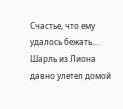Счастье, что ему удалось бежать… Шарль из Лиона давно улетел домой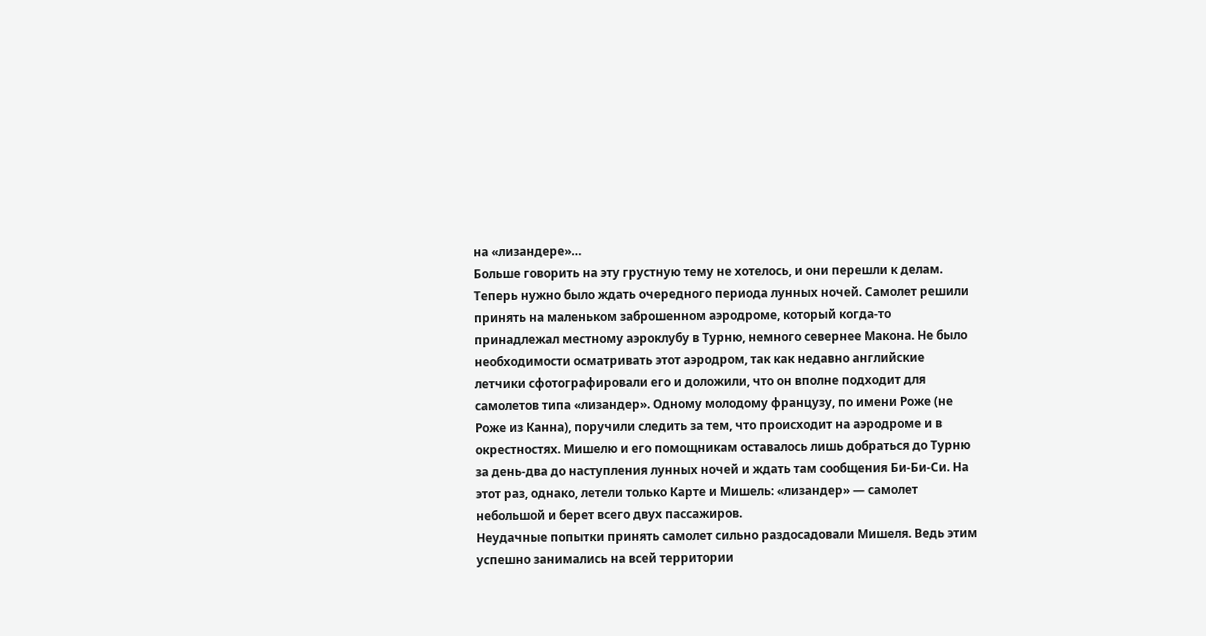на «лизандере»…
Больше говорить на эту грустную тему не хотелось, и они перешли к делам.
Теперь нужно было ждать очередного периода лунных ночей. Самолет решили принять на маленьком заброшенном аэродроме, который когда-то принадлежал местному аэроклубу в Турню, немного севернее Макона. Не было необходимости осматривать этот аэродром, так как недавно английские летчики сфотографировали его и доложили, что он вполне подходит для самолетов типа «лизандер». Одному молодому французу, по имени Роже (не Роже из Канна), поручили следить за тем, что происходит на аэродроме и в окрестностях. Мишелю и его помощникам оставалось лишь добраться до Турню за день-два до наступления лунных ночей и ждать там сообщения Би-Би-Си. На этот раз, однако, летели только Карте и Мишель: «лизандер» — самолет небольшой и берет всего двух пассажиров.
Неудачные попытки принять самолет сильно раздосадовали Мишеля. Ведь этим успешно занимались на всей территории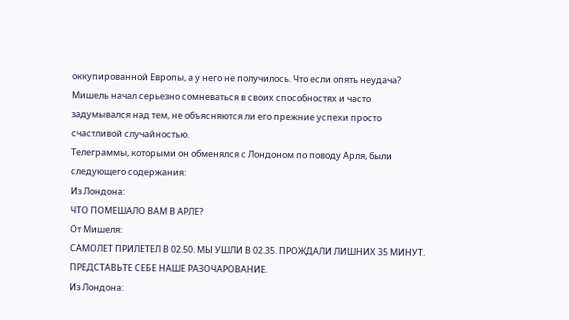оккупированной Европы, а у него не получилось. Что если опять неудача? Мишель начал серьезно сомневаться в своих способностях и часто задумывался над тем, не объясняются ли его прежние успехи просто счастливой случайностью.
Телеграммы, которыми он обменялся с Лондоном по поводу Арля, были следующего содержания:
Из Лондона:
ЧТО ПОМЕШАЛО ВАМ В АРЛЕ?
От Мишеля:
САМОЛЕТ ПРИЛЕТЕЛ В 02.50. МЫ УШЛИ В 02.35. ПРОЖДАЛИ ЛИШНИХ 35 МИНУТ. ПРЕДСТАВЬТЕ СЕБЕ НАШЕ РАЗОЧАРОВАНИЕ.
Из Лондона: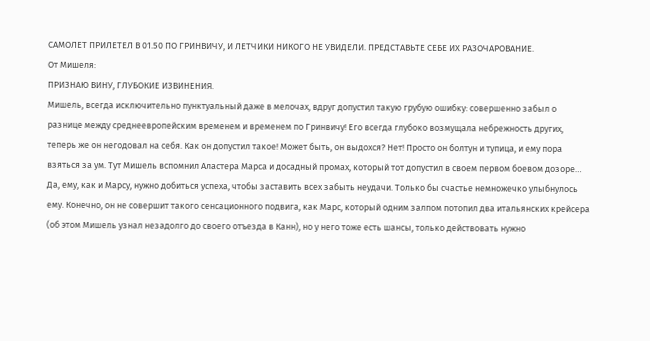САМОЛЕТ ПРИЛЕТЕЛ В 01.50 ПО ГРИНВИЧУ, И ЛЕТЧИКИ НИКОГО НЕ УВИДЕЛИ. ПРЕДСТАВЬТЕ СЕБЕ ИХ РАЗОЧАРОВАНИЕ.
От Мишеля:
ПРИЗНАЮ ВИНУ, ГЛУБОКИЕ ИЗВИНЕНИЯ.
Мишель, всегда исключительно пунктуальный даже в мелочах, вдруг допустил такую грубую ошибку: совершенно забыл о разнице между среднеевропейским временем и временем по Гринвичу! Его всегда глубоко возмущала небрежность других, теперь же он негодовал на себя. Как он допустил такое! Может быть, он выдохся? Нет! Просто он болтун и тупица, и ему пора взяться за ум. Тут Мишель вспомнил Аластера Марса и досадный промах, который тот допустил в своем первом боевом дозоре… Да, ему, как и Марсу, нужно добиться успеха, чтобы заставить всех забыть неудачи. Только бы счастье немножечко улыбнулось ему. Конечно, он не совершит такого сенсационного подвига, как Марс, который одним залпом потопил два итальянских крейсера (об этом Мишель узнал незадолго до своего отъезда в Канн), но у него тоже есть шансы, только действовать нужно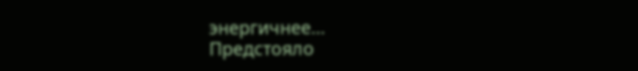энергичнее…
Предстояло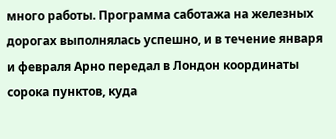много работы. Программа саботажа на железных дорогах выполнялась успешно, и в течение января и февраля Арно передал в Лондон координаты сорока пунктов, куда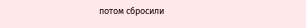потом сбросили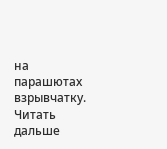на парашютах взрывчатку.
Читать дальше